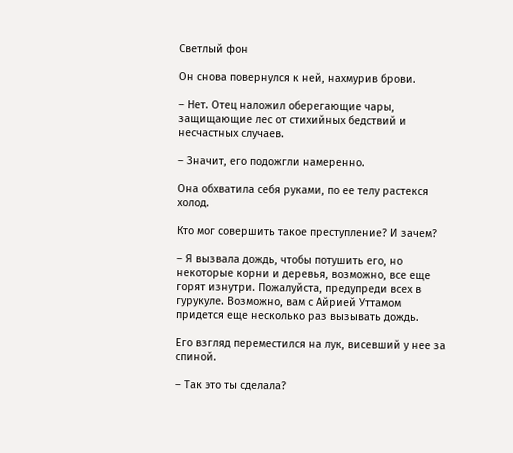Светлый фон

Он снова повернулся к ней, нахмурив брови.

– Нет. Отец наложил оберегающие чары, защищающие лес от стихийных бедствий и несчастных случаев.

– Значит, его подожгли намеренно.

Она обхватила себя руками, по ее телу растекся холод.

Кто мог совершить такое преступление? И зачем?

– Я вызвала дождь, чтобы потушить его, но некоторые корни и деревья, возможно, все еще горят изнутри. Пожалуйста, предупреди всех в гурукуле. Возможно, вам с Айрией Уттамом придется еще несколько раз вызывать дождь.

Его взгляд переместился на лук, висевший у нее за спиной.

– Так это ты сделала?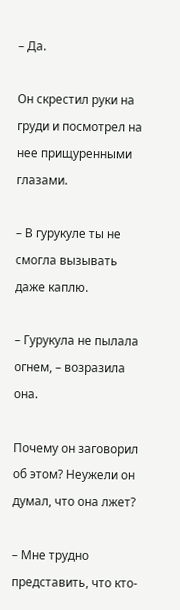– Да.

Он скрестил руки на груди и посмотрел на нее прищуренными глазами.

– В гурукуле ты не смогла вызывать даже каплю.

– Гурукула не пылала огнем, – возразила она.

Почему он заговорил об этом? Неужели он думал, что она лжет?

– Мне трудно представить, что кто-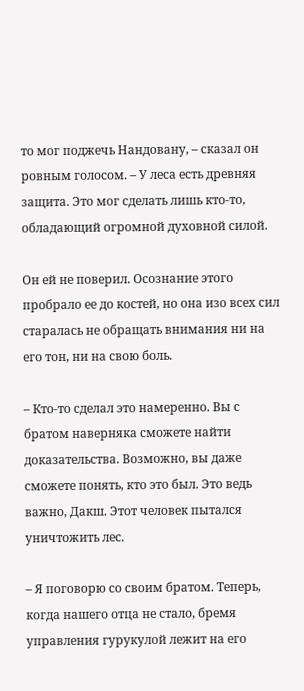то мог поджечь Нандовану, – сказал он ровным голосом. – У леса есть древняя защита. Это мог сделать лишь кто-то, обладающий огромной духовной силой.

Он ей не поверил. Осознание этого пробрало ее до костей, но она изо всех сил старалась не обращать внимания ни на его тон, ни на свою боль.

– Кто-то сделал это намеренно. Вы с братом наверняка сможете найти доказательства. Возможно, вы даже сможете понять, кто это был. Это ведь важно, Дакш. Этот человек пытался уничтожить лес.

– Я поговорю со своим братом. Теперь, когда нашего отца не стало, бремя управления гурукулой лежит на его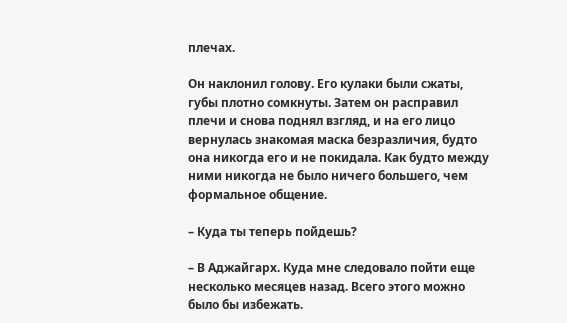плечах.

Он наклонил голову. Его кулаки были сжаты, губы плотно сомкнуты. Затем он расправил плечи и снова поднял взгляд, и на его лицо вернулась знакомая маска безразличия, будто она никогда его и не покидала. Как будто между ними никогда не было ничего большего, чем формальное общение.

– Куда ты теперь пойдешь?

– В Аджайгарх. Куда мне следовало пойти еще несколько месяцев назад. Всего этого можно было бы избежать.